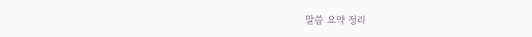말씀 요약 정리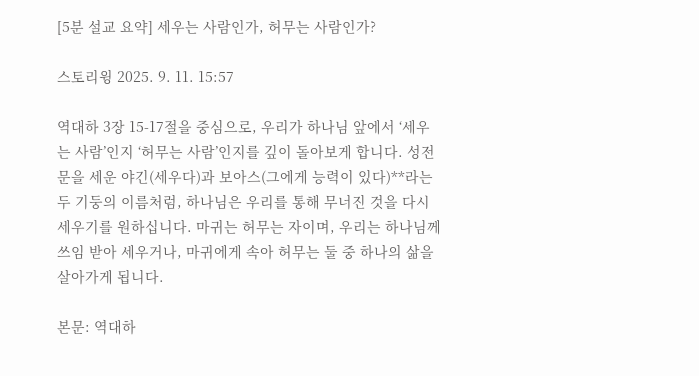[5분 설교 요약] 세우는 사람인가, 허무는 사람인가?

스토리윙 2025. 9. 11. 15:57

역대하 3장 15-17절을 중심으로, 우리가 하나님 앞에서 ‘세우는 사람’인지 ‘허무는 사람’인지를 깊이 돌아보게 합니다. 성전 문을 세운 야긴(세우다)과 보아스(그에게 능력이 있다)**라는 두 기둥의 이름처럼, 하나님은 우리를 통해 무너진 것을 다시 세우기를 원하십니다. 마귀는 허무는 자이며, 우리는 하나님께 쓰임 받아 세우거나, 마귀에게 속아 허무는 둘 중 하나의 삶을 살아가게 됩니다.

본문: 역대하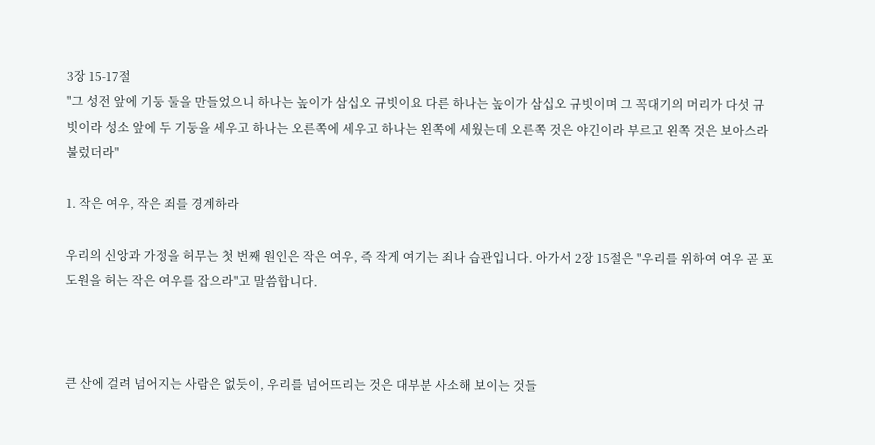3장 15-17절
"그 성전 앞에 기둥 둘을 만들었으니 하나는 높이가 삼십오 규빗이요 다른 하나는 높이가 삼십오 규빗이며 그 꼭대기의 머리가 다섯 규빗이라 성소 앞에 두 기둥을 세우고 하나는 오른쪽에 세우고 하나는 왼쪽에 세웠는데 오른쪽 것은 야긴이라 부르고 왼쪽 것은 보아스라 불렀더라"

1. 작은 여우, 작은 죄를 경계하라

우리의 신앙과 가정을 허무는 첫 번째 원인은 작은 여우, 즉 작게 여기는 죄나 습관입니다. 아가서 2장 15절은 "우리를 위하여 여우 곧 포도원을 허는 작은 여우를 잡으라"고 말씀합니다.



큰 산에 걸려 넘어지는 사람은 없듯이, 우리를 넘어뜨리는 것은 대부분 사소해 보이는 것들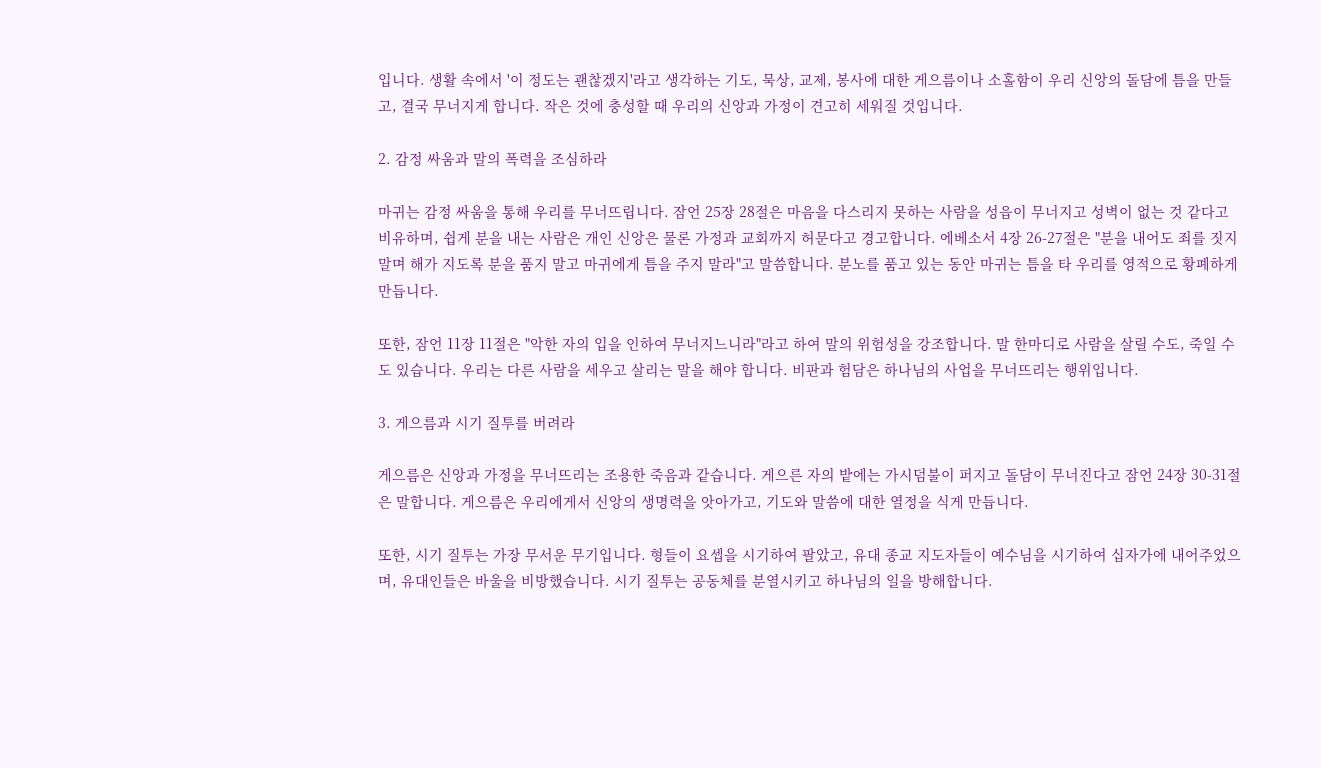입니다. 생활 속에서 '이 정도는 괜찮겠지'라고 생각하는 기도, 묵상, 교제, 봉사에 대한 게으름이나 소홀함이 우리 신앙의 돌담에 틈을 만들고, 결국 무너지게 합니다. 작은 것에 충성할 때 우리의 신앙과 가정이 견고히 세워질 것입니다.

2. 감정 싸움과 말의 폭력을 조심하라

마귀는 감정 싸움을 통해 우리를 무너뜨립니다. 잠언 25장 28절은 마음을 다스리지 못하는 사람을 성읍이 무너지고 성벽이 없는 것 같다고 비유하며, 쉽게 분을 내는 사람은 개인 신앙은 물론 가정과 교회까지 허문다고 경고합니다. 에베소서 4장 26-27절은 "분을 내어도 죄를 짓지 말며 해가 지도록 분을 품지 말고 마귀에게 틈을 주지 말라"고 말씀합니다. 분노를 품고 있는 동안 마귀는 틈을 타 우리를 영적으로 황폐하게 만듭니다.

또한, 잠언 11장 11절은 "악한 자의 입을 인하여 무너지느니라"라고 하여 말의 위험성을 강조합니다. 말 한마디로 사람을 살릴 수도, 죽일 수도 있습니다. 우리는 다른 사람을 세우고 살리는 말을 해야 합니다. 비판과 험담은 하나님의 사업을 무너뜨리는 행위입니다.

3. 게으름과 시기 질투를 버려라

게으름은 신앙과 가정을 무너뜨리는 조용한 죽음과 같습니다. 게으른 자의 밭에는 가시덤불이 퍼지고 돌담이 무너진다고 잠언 24장 30-31절은 말합니다. 게으름은 우리에게서 신앙의 생명력을 앗아가고, 기도와 말씀에 대한 열정을 식게 만듭니다.

또한, 시기 질투는 가장 무서운 무기입니다. 형들이 요셉을 시기하여 팔았고, 유대 종교 지도자들이 예수님을 시기하여 십자가에 내어주었으며, 유대인들은 바울을 비방했습니다. 시기 질투는 공동체를 분열시키고 하나님의 일을 방해합니다.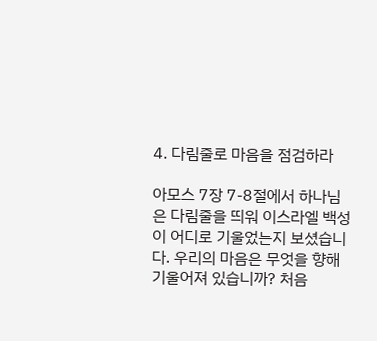4. 다림줄로 마음을 점검하라

아모스 7장 7-8절에서 하나님은 다림줄을 띄워 이스라엘 백성이 어디로 기울었는지 보셨습니다. 우리의 마음은 무엇을 향해 기울어져 있습니까? 처음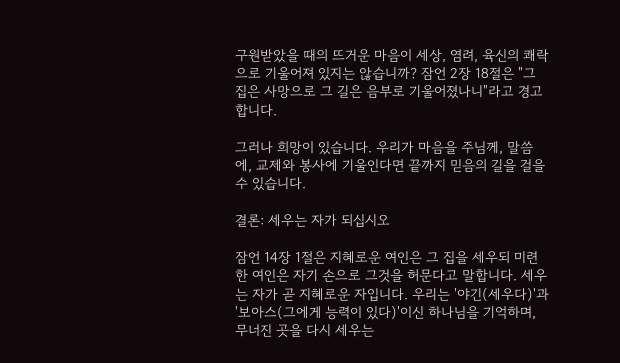구원받았을 때의 뜨거운 마음이 세상, 염려, 육신의 쾌락으로 기울어져 있지는 않습니까? 잠언 2장 18절은 "그 집은 사망으로 그 길은 음부로 기울어졌나니"라고 경고합니다.

그러나 희망이 있습니다. 우리가 마음을 주님께, 말씀에, 교제와 봉사에 기울인다면 끝까지 믿음의 길을 걸을 수 있습니다.

결론: 세우는 자가 되십시오

잠언 14장 1절은 지혜로운 여인은 그 집을 세우되 미련한 여인은 자기 손으로 그것을 허문다고 말합니다. 세우는 자가 곧 지혜로운 자입니다. 우리는 '야긴(세우다)'과 '보아스(그에게 능력이 있다)'이신 하나님을 기억하며, 무너진 곳을 다시 세우는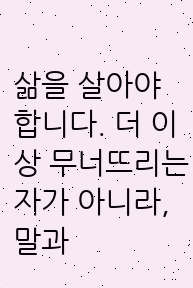삶을 살아야 합니다. 더 이상 무너뜨리는 자가 아니라, 말과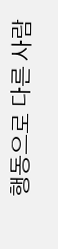행동으로 다른 사람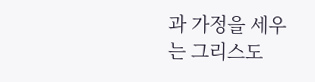과 가정을 세우는 그리스도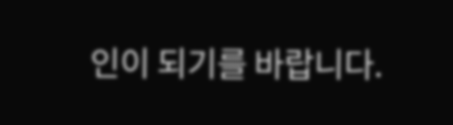인이 되기를 바랍니다.